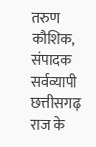तरुण कौशिक, संपादक सर्वव्यापी
छत्तीसगढ़ राज के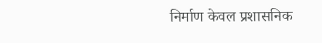निर्माण केवल प्रशासनिक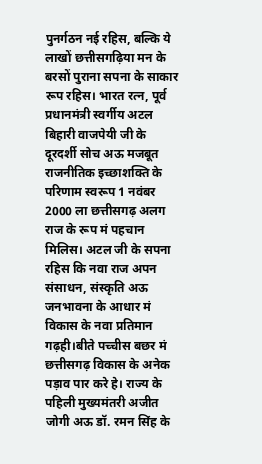पुनर्गठन नई रहिस, बल्कि ये लाखों छत्तीसगढ़िया मन के बरसों पुराना सपना के साकार रूप रहिस। भारत रत्न, पूर्व प्रधानमंत्री स्वर्गीय अटल बिहारी वाजपेयी जी के दूरदर्शी सोच अऊ मजबूत राजनीतिक इच्छाशक्ति के परिणाम स्वरूप 1 नवंबर 2000 ला छत्तीसगढ़ अलग राज के रूप मं पहचान मिलिस। अटल जी के सपना रहिस कि नवा राज अपन संसाधन, संस्कृति अऊ जनभावना के आधार मं विकास के नवा प्रतिमान गढ़ही।बीते पच्चीस बछर मं छत्तीसगढ़ विकास के अनेक पड़ाव पार करे हे। राज्य के पहिली मुख्यमंतरी अजीत जोगी अऊ डॉ. रमन सिंह के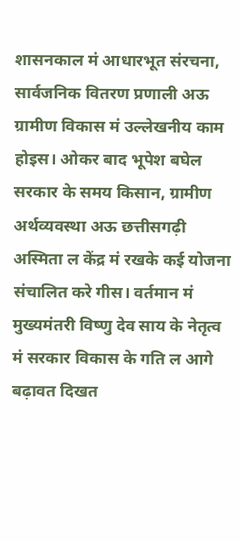शासनकाल मं आधारभूत संरचना, सार्वजनिक वितरण प्रणाली अऊ ग्रामीण विकास मं उल्लेखनीय काम होइस। ओकर बाद भूपेश बघेल सरकार के समय किसान, ग्रामीण अर्थव्यवस्था अऊ छत्तीसगढ़ी अस्मिता ल केंद्र मं रखके कई योजना संचालित करे गीस। वर्तमान मं मुख्यमंतरी विष्णु देव साय के नेतृत्व मं सरकार विकास के गति ल आगे बढ़ावत दिखत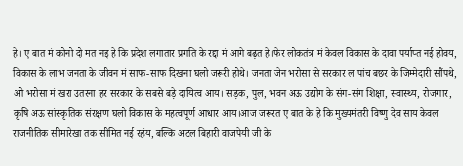हे। ए बात मं कोनो दो मत नइ हे कि प्रदेश लगातार प्रगति के रद्दा मं आगे बढ़त हे।फेर लोकतंत्र मं केवल विकास के दावा पर्याप्त नई होवय, विकास के लाभ जनता के जीवन मं साफ-साफ दिखना घलो जरूरी होथे। जनता जेन भरोसा से सरकार ल पांच बछर के जिम्मेदारी सौंपथे, ओ भरोसा मं खरा उतरना हर सरकार के सबसे बड़े दायित्व आय। सड़क, पुल, भवन अऊ उद्योग के संग-संग शिक्षा, स्वास्थ्य, रोजगार, कृषि अऊ सांस्कृतिक संरक्षण घलो विकास के महत्वपूर्ण आधार आय।आज जरूरत ए बात के हे कि मुख्यमंतरी विष्णु देव साय केवल राजनीतिक सीमारेखा तक सीमित नई रहंय, बल्कि अटल बिहारी वाजपेयी जी के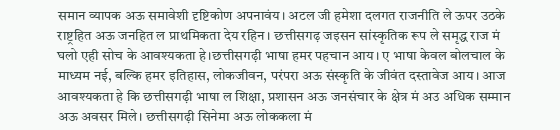समान व्यापक अऊ समावेशी दृष्टिकोण अपनावंय। अटल जी हमेशा दलगत राजनीति ले ऊपर उठके राष्ट्रहित अऊ जनहित ल प्राथमिकता देय रहिन। छत्तीसगढ़ जइसन सांस्कृतिक रूप ले समृद्ध राज मं घलो एही सोच के आवश्यकता हे।छत्तीसगढ़ी भाषा हमर पहचान आय। ए भाषा केवल बोलचाल के माध्यम नई, बल्कि हमर इतिहास, लोकजीवन, परंपरा अऊ संस्कृति के जीवंत दस्तावेज आय। आज आवश्यकता हे कि छत्तीसगढ़ी भाषा ल शिक्षा, प्रशासन अऊ जनसंचार के क्षेत्र मं अउ अधिक सम्मान अऊ अवसर मिले। छत्तीसगढ़ी सिनेमा अऊ लोककला मं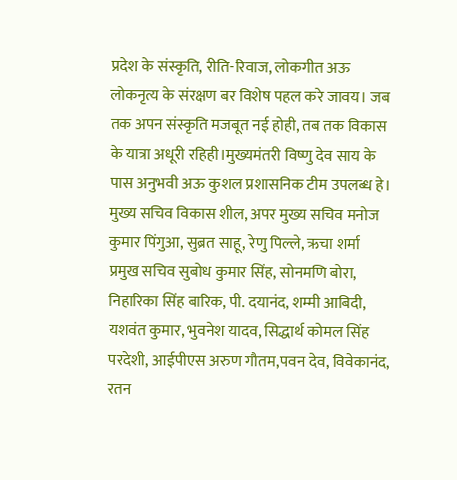प्रदेश के संस्कृति, रीति-रिवाज, लोकगीत अऊ लोकनृत्य के संरक्षण बर विशेष पहल करे जावय। जब तक अपन संस्कृति मजबूत नई होही, तब तक विकास के यात्रा अधूरी रहिही।मुख्यमंतरी विष्णु देव साय के पास अनुभवी अऊ कुशल प्रशासनिक टीम उपलब्ध हे। मुख्य सचिव विकास शील, अपर मुख्य सचिव मनोज कुमार पिंगुआ, सुब्रत साहू, रेणु पिल्ले, ऋचा शर्मा प्रमुख सचिव सुबोध कुमार सिंह, सोनमणि बोरा, निहारिका सिंह बारिक, पी. दयानंद, शम्मी आबिदी, यशवंत कुमार, भुवनेश यादव, सिद्धार्थ कोमल सिंह परदेशी, आईपीएस अरुण गौतम,पवन देव, विवेकानंद, रतन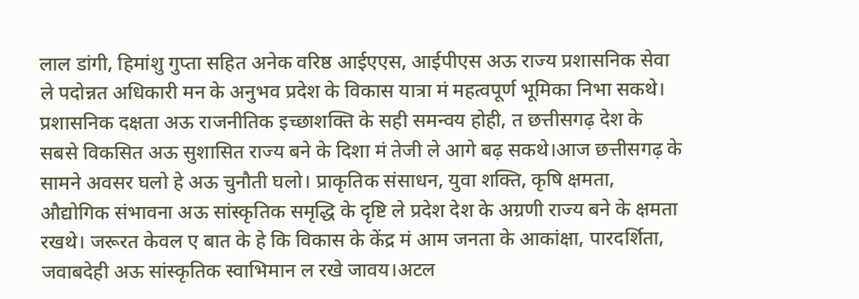लाल डांगी, हिमांशु गुप्ता सहित अनेक वरिष्ठ आईएएस, आईपीएस अऊ राज्य प्रशासनिक सेवा ले पदोन्नत अधिकारी मन के अनुभव प्रदेश के विकास यात्रा मं महत्वपूर्ण भूमिका निभा सकथे। प्रशासनिक दक्षता अऊ राजनीतिक इच्छाशक्ति के सही समन्वय होही, त छत्तीसगढ़ देश के सबसे विकसित अऊ सुशासित राज्य बने के दिशा मं तेजी ले आगे बढ़ सकथे।आज छत्तीसगढ़ के सामने अवसर घलो हे अऊ चुनौती घलो। प्राकृतिक संसाधन, युवा शक्ति, कृषि क्षमता, औद्योगिक संभावना अऊ सांस्कृतिक समृद्धि के दृष्टि ले प्रदेश देश के अग्रणी राज्य बने के क्षमता रखथे। जरूरत केवल ए बात के हे कि विकास के केंद्र मं आम जनता के आकांक्षा, पारदर्शिता, जवाबदेही अऊ सांस्कृतिक स्वाभिमान ल रखे जावय।अटल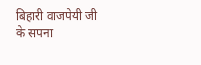बिहारी वाजपेयी जी के सपना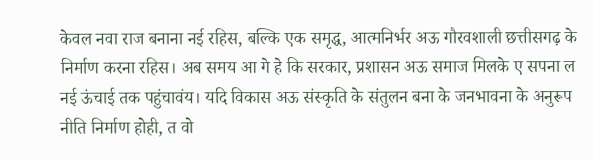केवल नवा राज बनाना नई रहिस, बल्कि एक समृद्ध, आत्मनिर्भर अऊ गौरवशाली छत्तीसगढ़ के निर्माण करना रहिस। अब समय आ गे हे कि सरकार, प्रशासन अऊ समाज मिलके ए सपना ल नई ऊंचाई तक पहुंचावंय। यदि विकास अऊ संस्कृति के संतुलन बना के जनभावना के अनुरूप नीति निर्माण होही, त वो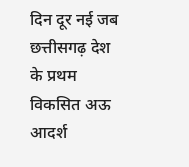दिन दूर नई जब छत्तीसगढ़ देश के प्रथम विकसित अऊ आदर्श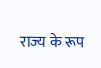राज्य के रूप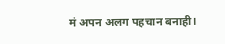मं अपन अलग पहचान बनाही।